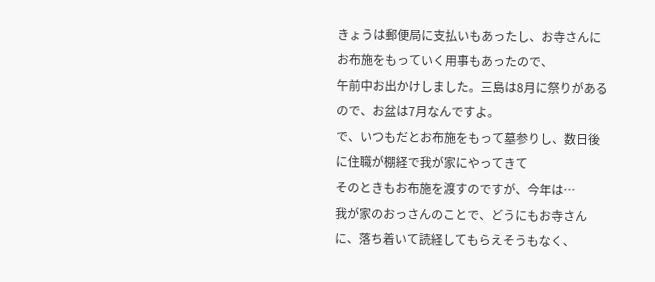きょうは郵便局に支払いもあったし、お寺さんにお布施をもっていく用事もあったので、
午前中お出かけしました。三島は8月に祭りがあるので、お盆は7月なんですよ。
で、いつもだとお布施をもって墓参りし、数日後に住職が棚経で我が家にやってきて
そのときもお布施を渡すのですが、今年は…
我が家のおっさんのことで、どうにもお寺さんに、落ち着いて読経してもらえそうもなく、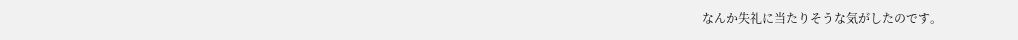なんか失礼に当たりそうな気がしたのです。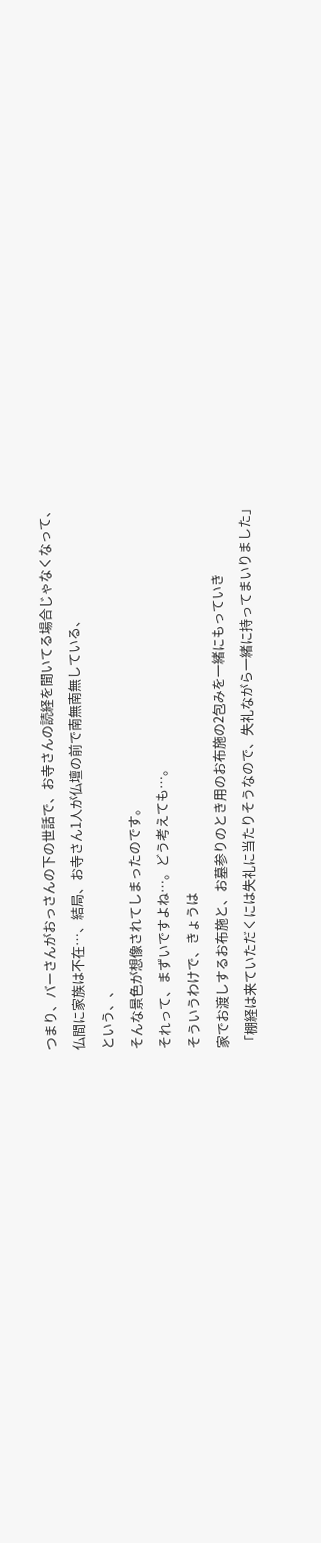つまり、バーさんがおっさんの下の世話で、お寺さんの読経を聞いてる場合じゃなくなって、
仏間に家族は不在…、結局、お寺さん1人が仏壇の前で南無南無している、
という、、
そんな景色が想像されてしまったのです。
それって、まずいですよね…。どう考えても…。
そういうわけで、きょうは
家でお渡しするお布施と、お墓参りのとき用のお布施の2包みを一緒にもっていき
「棚経は来ていただくには失礼に当たりそうなので、失礼ながら一緒に持ってまいりました」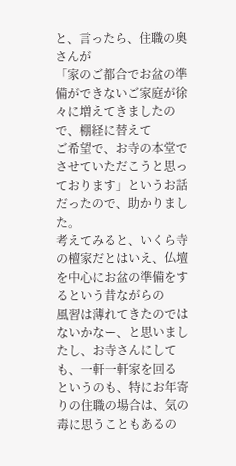と、言ったら、住職の奥さんが
「家のご都合でお盆の準備ができないご家庭が徐々に増えてきましたので、棚経に替えて
ご希望で、お寺の本堂でさせていただこうと思っております」というお話だったので、助かりました。
考えてみると、いくら寺の檀家だとはいえ、仏壇を中心にお盆の準備をするという昔ながらの
風習は薄れてきたのではないかなー、と思いましたし、お寺さんにしても、一軒一軒家を回る
というのも、特にお年寄りの住職の場合は、気の毒に思うこともあるの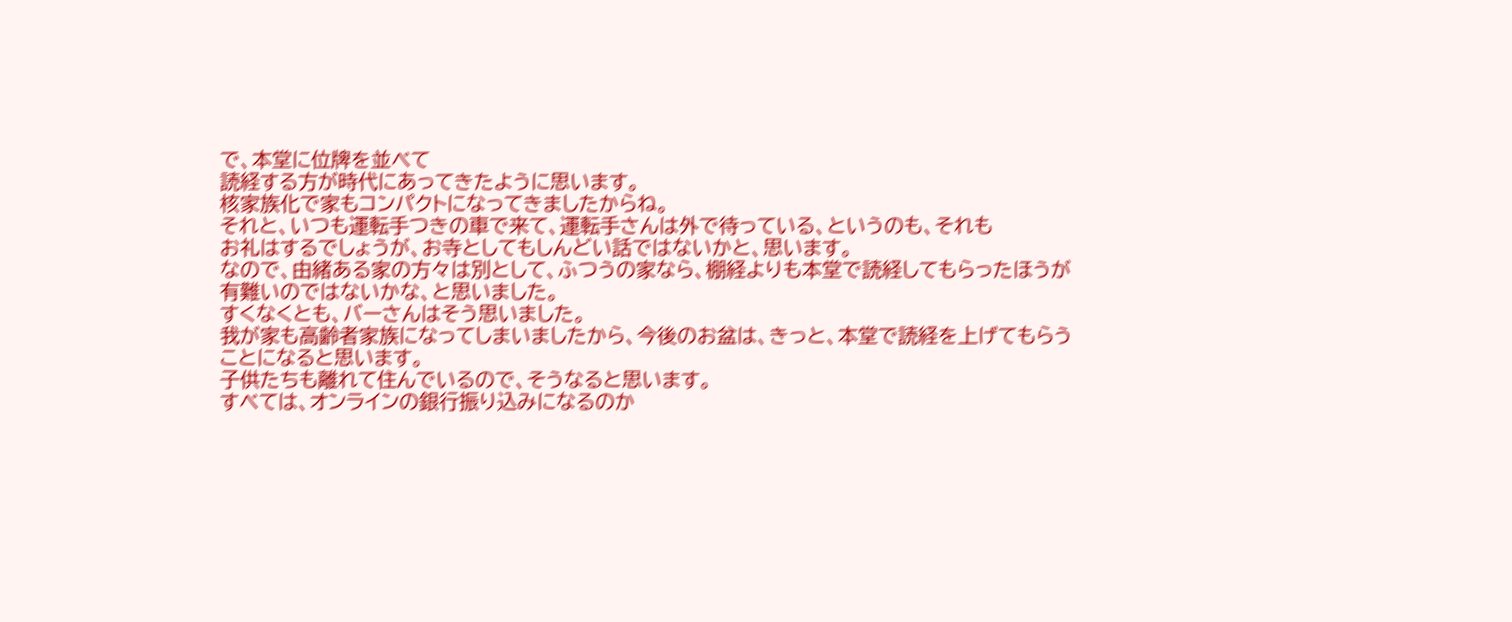で、本堂に位牌を並べて
読経する方が時代にあってきたように思います。
核家族化で家もコンパクトになってきましたからね。
それと、いつも運転手つきの車で来て、運転手さんは外で待っている、というのも、それも
お礼はするでしょうが、お寺としてもしんどい話ではないかと、思います。
なので、由緒ある家の方々は別として、ふつうの家なら、棚経よりも本堂で読経してもらったほうが
有難いのではないかな、と思いました。
すくなくとも、バーさんはそう思いました。
我が家も高齢者家族になってしまいましたから、今後のお盆は、きっと、本堂で読経を上げてもらう
ことになると思います。
子供たちも離れて住んでいるので、そうなると思います。
すべては、オンラインの銀行振り込みになるのか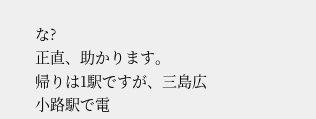な?
正直、助かります。
帰りは1駅ですが、三島広小路駅で電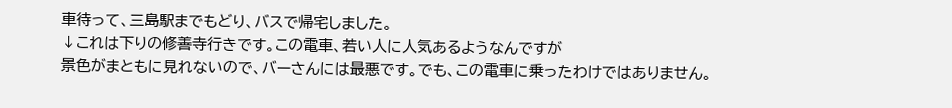車待って、三島駅までもどり、バスで帰宅しました。
↓これは下りの修善寺行きです。この電車、若い人に人気あるようなんですが
景色がまともに見れないので、バーさんには最悪です。でも、この電車に乗ったわけではありません。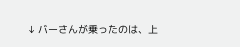↓ バーさんが乗ったのは、上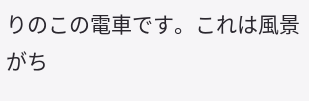りのこの電車です。これは風景がち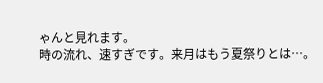ゃんと見れます。
時の流れ、速すぎです。来月はもう夏祭りとは…。